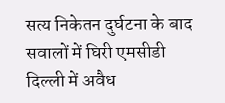सत्य निकेतन दुर्घटना के बाद सवालों में घिरी एमसीडी दिल्ली में अवैध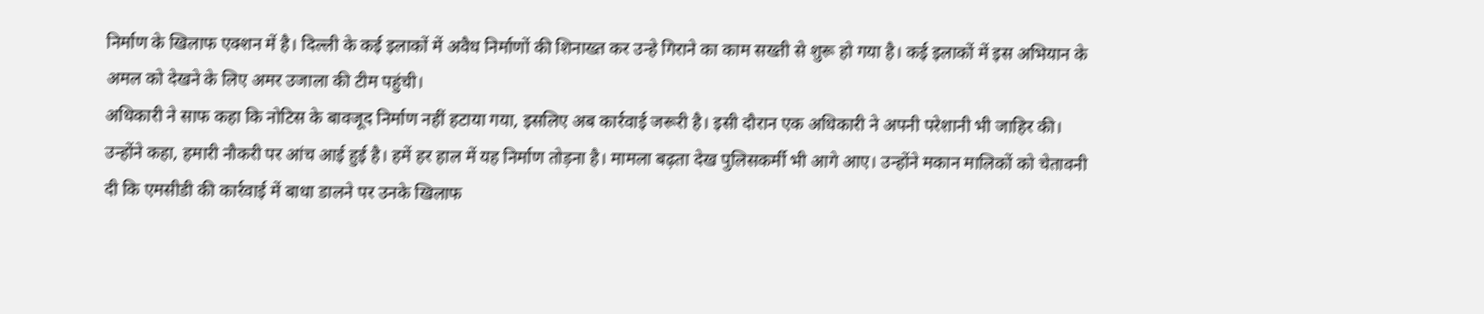निर्माण के खिलाफ एक्शन में है। दिल्ली के कई इलाकों में अवैध निर्माणों की शिनाख्त कर उन्हे गिराने का काम सख्ती से शुरू हो गया है। कई इलाकों में इस अभियान के अमल को देखने के लिए अमर उजाला की टीम पहुंची।
अधिकारी ने साफ कहा कि नोटिस के बावजूद निर्माण नहीं हटाया गया, इसलिए अब कार्रवाई जरूरी है। इसी दौरान एक अधिकारी ने अपनी परेशानी भी जाहिर की। उन्होंने कहा, हमारी नौकरी पर आंच आई हुई है। हमें हर हाल में यह निर्माण तोड़ना है। मामला बढ़ता देख पुलिसकर्मी भी आगे आए। उन्होंने मकान मालिकों को चेतावनी दी कि एमसीडी की कार्रवाई में बाधा डालने पर उनके खिलाफ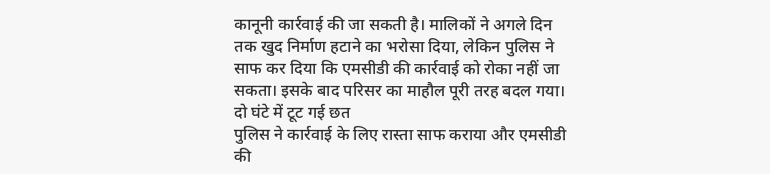कानूनी कार्रवाई की जा सकती है। मालिकों ने अगले दिन तक खुद निर्माण हटाने का भरोसा दिया, लेकिन पुलिस ने साफ कर दिया कि एमसीडी की कार्रवाई को रोका नहीं जा सकता। इसके बाद परिसर का माहौल पूरी तरह बदल गया।
दो घंटे में टूट गई छत
पुलिस ने कार्रवाई के लिए रास्ता साफ कराया और एमसीडी की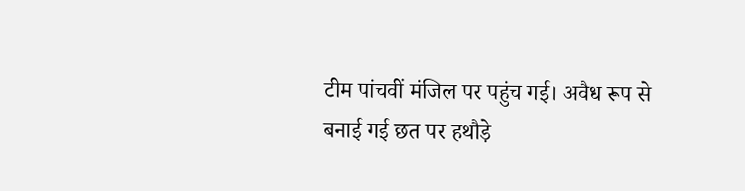टीम पांचवीं मंजिल पर पहुंच गई। अवैध रूप से बनाई गई छत पर हथौड़े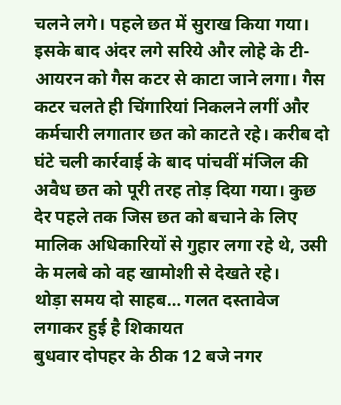चलने लगे। पहले छत में सुराख किया गया। इसके बाद अंदर लगे सरिये और लोहे के टी-आयरन को गैस कटर से काटा जाने लगा। गैस कटर चलते ही चिंगारियां निकलने लगीं और कर्मचारी लगातार छत को काटते रहे। करीब दो घंटे चली कार्रवाई के बाद पांचवीं मंजिल की अवैध छत को पूरी तरह तोड़ दिया गया। कुछ देर पहले तक जिस छत को बचाने के लिए मालिक अधिकारियों से गुहार लगा रहे थे, उसी के मलबे को वह खामोशी से देखते रहे।
थोड़ा समय दो साहब… गलत दस्तावेज लगाकर हुई है शिकायत
बुधवार दोपहर के ठीक 12 बजे नगर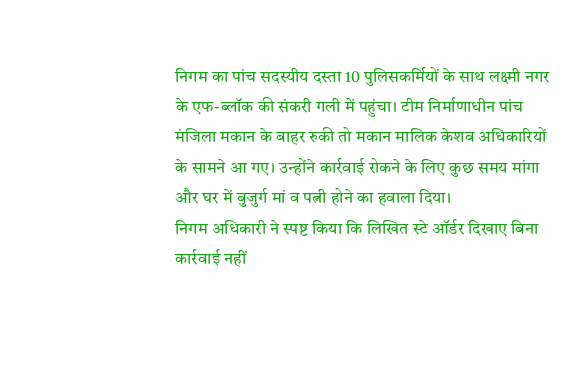निगम का पांच सदस्यीय दस्ता 10 पुलिसकर्मियों के साथ लक्ष्मी नगर के एफ-ब्लॉक की संकरी गली में पहुंचा। टीम निर्माणाधीन पांच मंजिला मकान के बाहर रुकी तो मकान मालिक केशव अधिकारियों के सामने आ गए। उन्होंने कार्रवाई रोकने के लिए कुछ समय मांगा और घर में बुजुर्ग मां व पत्नी होने का हवाला दिया।
निगम अधिकारी ने स्पष्ट किया कि लिखित स्टे ऑर्डर दिखाए बिना कार्रवाई नहीं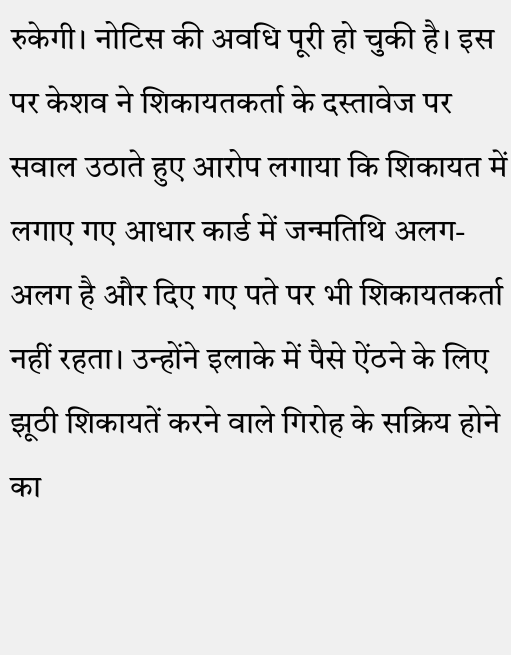रुकेगी। नोटिस की अवधि पूरी हो चुकी है। इस पर केशव ने शिकायतकर्ता के दस्तावेज पर सवाल उठाते हुए आरोप लगाया कि शिकायत में लगाए गए आधार कार्ड में जन्मतिथि अलग-अलग है और दिए गए पते पर भी शिकायतकर्ता नहीं रहता। उन्होंने इलाके में पैसे ऐंठने के लिए झूठी शिकायतें करने वाले गिरोह के सक्रिय होने का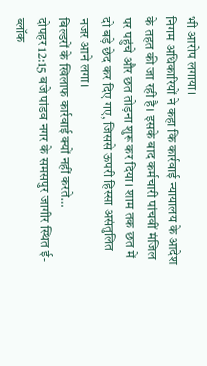भी आरोप लगाया।
निगम अधिकारियों ने कहा कि कार्रवाई न्यायालय के आदेश के तहत की जा रही है। इसके बाद कर्मचारी पांचवीं मंजिल पर पहुंचे और छत तोड़ना शुरू कर दिया। शाम तक छत में दो बड़े छेद कर दिए गए, जिससे ऊपरी हिस्सा असंतुलित नजर आने लगा।
बिल्डरों के खिलाफ कार्रवाई क्यों नहीं करते…
दोपहर 12:15 बजे पांडव नगर के समसपुर जागीर स्थित ई-ब्लॉक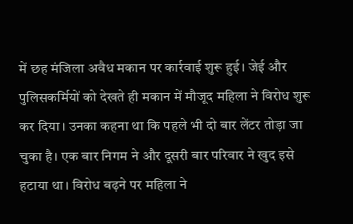में छह मंजिला अवैध मकान पर कार्रवाई शुरू हुई। जेई और पुलिसकर्मियों को देखते ही मकान में मौजूद महिला ने विरोध शुरू कर दिया। उनका कहना था कि पहले भी दो बार लेंटर तोड़ा जा चुका है। एक बार निगम ने और दूसरी बार परिवार ने खुद इसे हटाया था। विरोध बढ़ने पर महिला ने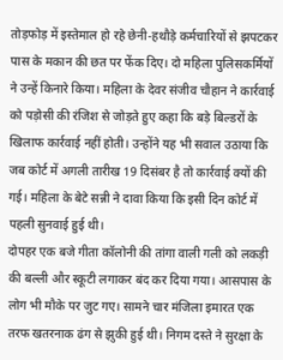तोड़फोड़ में इस्तेमाल हो रहे छेनी-हथौड़े कर्मचारियों से झपटकर पास के मकान की छत पर फेंक दिए। दो महिला पुलिसकर्मियों ने उन्हें किनारे किया। महिला के देवर संजीव चौहान ने कार्रवाई को पड़ोसी की रंजिश से जोड़ते हुए कहा कि बड़े बिल्डरों के खिलाफ कार्रवाई नहीं होती। उन्होंने यह भी सवाल उठाया कि जब कोर्ट में अगली तारीख 19 दिसंबर है तो कार्रवाई क्यों की गई। महिला के बेटे सन्नी ने दावा किया कि इसी दिन कोर्ट में पहली सुनवाई हुई थी।
दोपहर एक बजे गीता कॉलोनी की तांगा वाली गली को लकड़ी की बल्ली और स्कूटी लगाकर बंद कर दिया गया। आसपास के लोग भी मौके पर जुट गए। सामने चार मंजिला इमारत एक तरफ खतरनाक ढंग से झुकी हुई थी। निगम दस्ते ने सुरक्षा के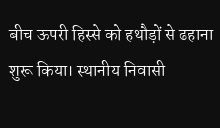बीच ऊपरी हिस्से को हथौड़ों से ढहाना शुरू किया। स्थानीय निवासी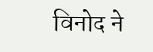विनोद ने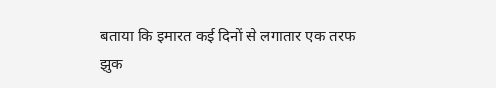बताया कि इमारत कई दिनों से लगातार एक तरफ झुक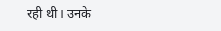रही थी। उनके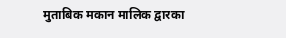मुताबिक मकान मालिक द्वारका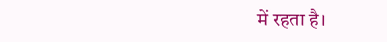में रहता है।